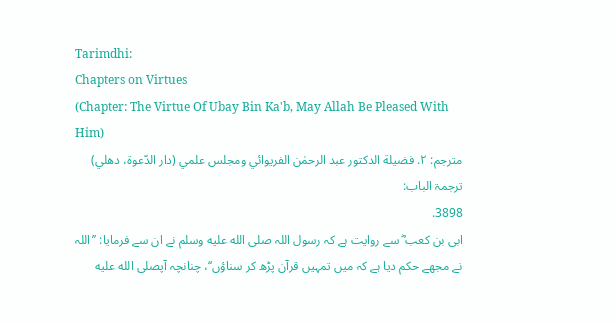Tarimdhi:
Chapters on Virtues
(Chapter: The Virtue Of Ubay Bin Ka'b, May Allah Be Pleased With Him)
مترجم: ٢. فضيلة الدكتور عبد الرحمٰن الفريوائي ومجلس علمي (دار الدّعوة، دهلي)
ترجمۃ الباب:
3898.
ابی بن کعب ؓ سے روایت ہے کہ رسول اللہ صلى الله عليه وسلم نے ان سے فرمایا: ’’اللہ نے مجھے حکم دیا ہے کہ میں تمہیں قرآن پڑھ کر سناؤں‘‘، چنانچہ آپصلى الله عليه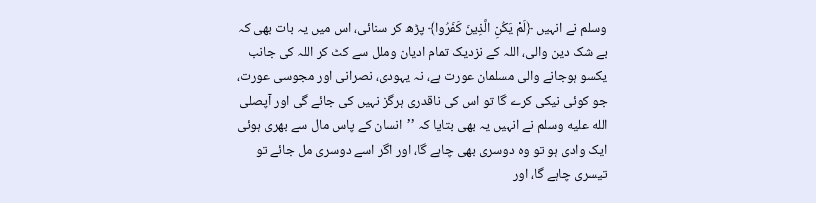وسلم نے انہیں ﴿لَمْ يَكُنِ الَّذِينَ كَفَرُوا﴾ پڑھ کر سنائی، اس میں یہ بات بھی کہ بے شک دین والی، اللہ کے نزدیک تمام ادیان وملل سے کٹ کر اللہ کی جانب یکسو ہوجانے والی مسلمان عورت ہے، نہ یہودی، نصرانی اور مجوسی عورت، جو کوئی نیکی کرے گا تو اس کی ناقدری ہرگز نہیں کی جائے گی اور آپصلى الله عليه وسلم نے انہیں یہ بھی بتایا کہ ’’انسان کے پاس مال سے بھری ہوئی ایک وادی ہو تو وہ دوسری بھی چاہے گا، اور اگر اسے دوسری مل جائے تو تیسری چاہے گا، اور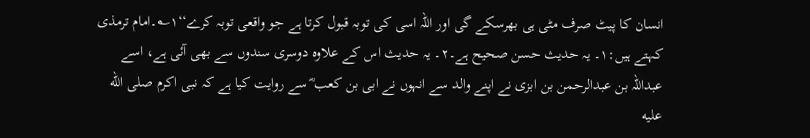انسان کا پیٹ صرف مٹی ہی بھرسکے گی اور اللہ اسی کی توبہ قبول کرتا ہے جو واقعی توبہ کرے‘‘۱؎۔امام ترمذی کہتے ہیں:۱۔ یہ حدیث حسن صحیح ہے۔۲۔ یہ حدیث اس کے علاوہ دوسری سندوں سے بھی آئی ہے، اسے عبداللہ بن عبدالرحمن بن ابزی نے اپنے والد سے انہوں نے ابی بن کعب ؓ سے روایت کیا ہے کہ نبی اکرم صلى الله عليه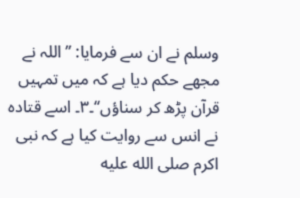وسلم نے ان سے فرمایا: ’’اللہ نے مجھے حکم دیا ہے کہ میں تمہیں قرآن پڑھ کر سناؤں‘‘۔۳۔ اسے قتادہ نے انس سے روایت کیا ہے کہ نبی اکرم صلى الله عليه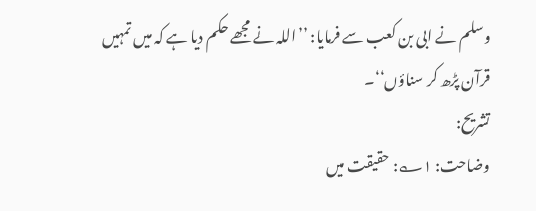وسلم نے ابی بن کعب سے فرمایا: ’’اللہ نے مجھے حکم دیا ہے کہ میں تمہیں قرآن پڑھ کر سناؤں‘‘۔
تشریح:
وضاحت: ۱؎: حقیقت میں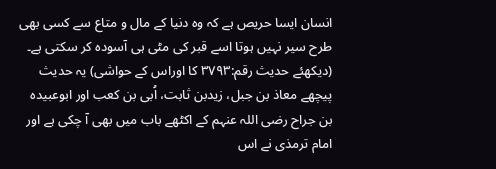انسان ایسا حریص ہے کہ وہ دنیا کے مال و متاع سے کسی بھی طرح سیر نہیں ہوتا اسے قبر کی مٹی ہی آسودہ کر سکتی ہے۔ (دیکھئے حدیث رقم:۳۷۹۳ کا اوراس کے حواشی) یہ حدیث پیچھے معاذ بن جبل، زیدبن ثابت، اُبی بن کعب اور ابوعبیدہ بن جراح رضی اللہ عنہم کے اکٹھے باب میں بھی آ چکی ہے اور امام ترمذی نے اس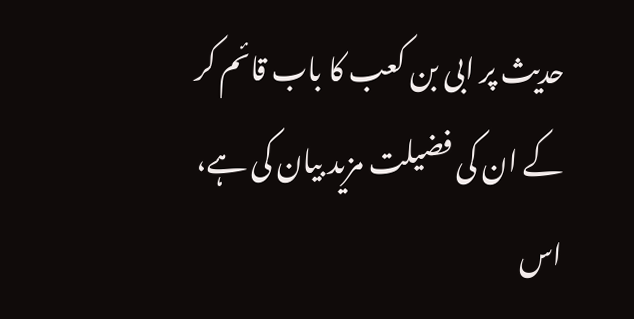حدیث پر ابی بن کعب کا باب قائم کر کے ان کی فضیلت مزید بیان کی ہے، اس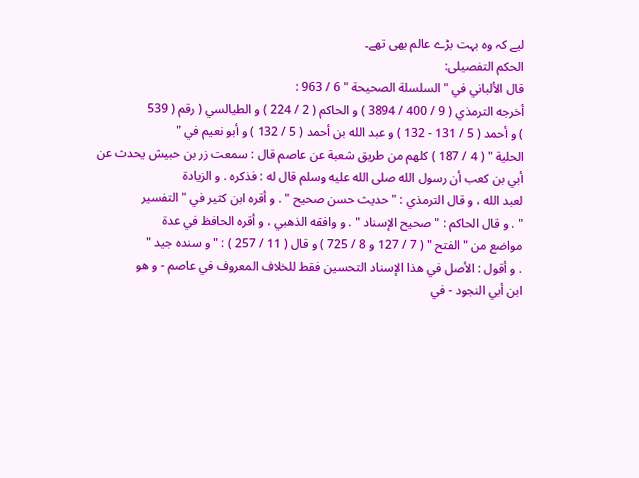لیے کہ وہ بہت بڑے عالم بھی تھے۔
الحکم التفصیلی:
قال الألباني في " السلسلة الصحيحة " 6 / 963 :
أخرجه الترمذي ( 9 / 400 / 3894 ) و الحاكم ( 2 / 224 ) و الطيالسي ( رقم ( 539
) و أحمد ( 5 / 131 - 132 ) و عبد الله بن أحمد ( 5 / 132 ) و أبو نعيم في "
الحلية " ( 4 / 187 ) كلهم من طريق شعبة عن عاصم قال : سمعت زر بن حبيش يحدث عن
أبي بن كعب أن رسول الله صلى الله عليه وسلم قال له : فذكره . و الزيادة
لعبد الله ، و قال الترمذي : " حديث حسن صحيح " . و أقره ابن كثير في " التفسير
" . و قال الحاكم : " صحيح الإسناد " . و وافقه الذهبي ، و أقره الحافظ في عدة
مواضع من " الفتح " ( 7 / 127 و 8 / 725 ) و قال ( 11 / 257 ) : " و سنده جيد "
. و أقول : الأصل في هذا الإسناد التحسين فقط للخلاف المعروف في عاصم - و هو
ابن أبي النجود - في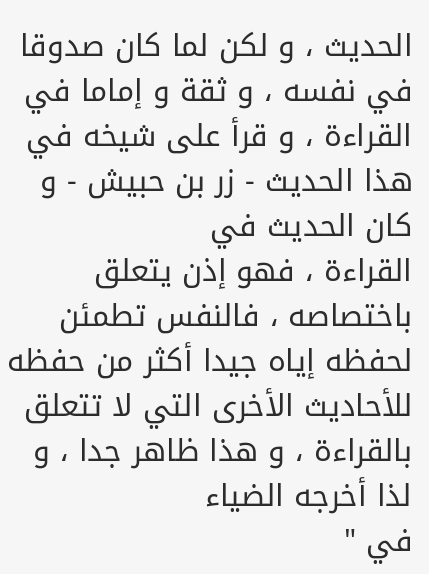الحديث ، و لكن لما كان صدوقا في نفسه ، و ثقة و إماما في
القراءة ، و قرأ على شيخه في هذا الحديث - زر بن حبيش - و كان الحديث في
القراءة ، فهو إذن يتعلق باختصاصه ، فالنفس تطمئن لحفظه إياه جيدا أكثر من حفظه
للأحاديث الأخرى التي لا تتعلق بالقراءة ، و هذا ظاهر جدا ، و لذا أخرجه الضياء
في "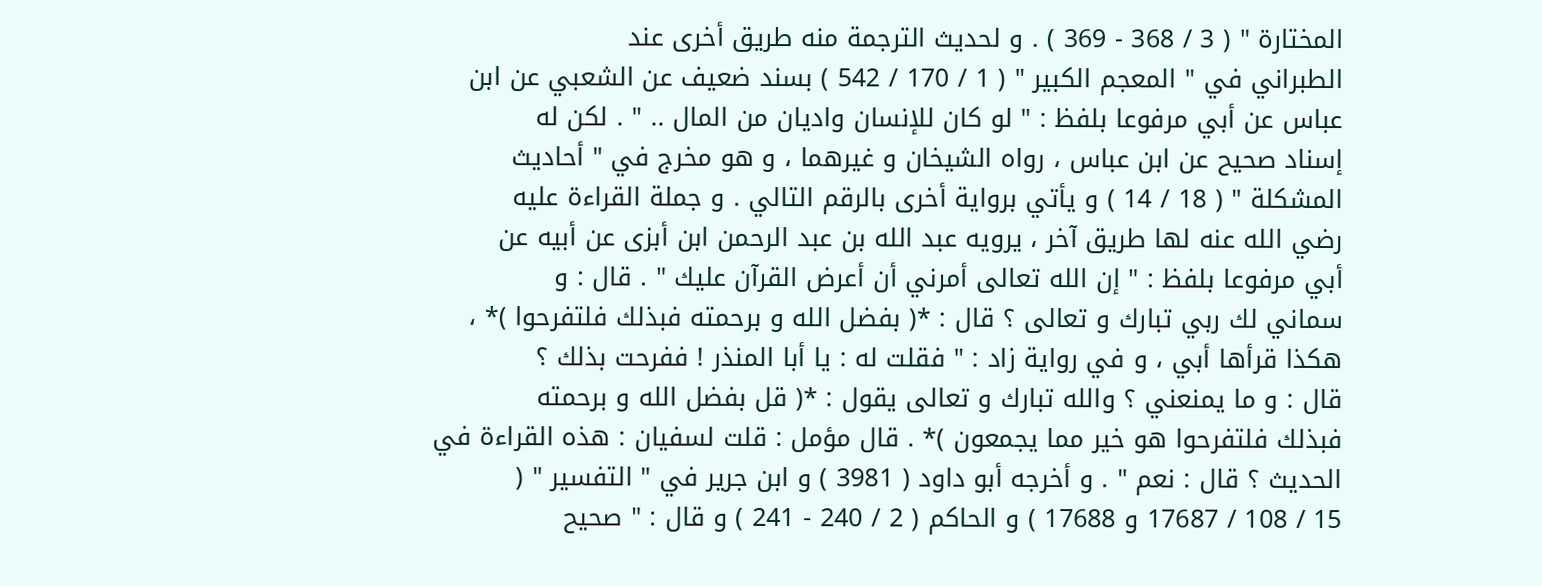المختارة " ( 3 / 368 - 369 ) . و لحديث الترجمة منه طريق أخرى عند
الطبراني في " المعجم الكبير " ( 1 / 170 / 542 ) بسند ضعيف عن الشعبي عن ابن
عباس عن أبي مرفوعا بلفظ : " لو كان للإنسان واديان من المال .. " . لكن له
إسناد صحيح عن ابن عباس ، رواه الشيخان و غيرهما ، و هو مخرج في " أحاديث
المشكلة " ( 18 / 14 ) و يأتي برواية أخرى بالرقم التالي . و جملة القراءة عليه
رضي الله عنه لها طريق آخر ، يرويه عبد الله بن عبد الرحمن ابن أبزى عن أبيه عن
أبي مرفوعا بلفظ : " إن الله تعالى أمرني أن أعرض القرآن عليك " . قال : و
سماني لك ربي تبارك و تعالى ؟ قال : *( بفضل الله و برحمته فبذلك فلتفرحوا )* ،
هكذا قرأها أبي ، و في رواية زاد : " فقلت له : يا أبا المنذر ! ففرحت بذلك ؟
قال : و ما يمنعني ؟ والله تبارك و تعالى يقول : *( قل بفضل الله و برحمته
فبذلك فلتفرحوا هو خير مما يجمعون )* . قال مؤمل : قلت لسفيان : هذه القراءة في
الحديث ؟ قال : نعم " . و أخرجه أبو داود ( 3981 ) و ابن جرير في " التفسير " (
15 / 108 / 17687 و 17688 ) و الحاكم ( 2 / 240 - 241 ) و قال : " صحيح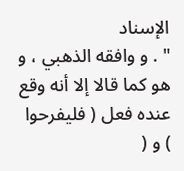الإسناد
" . و وافقه الذهبي ، و هو كما قالا إلا أنه وقع عنده فعل ( فليفرحوا ) و (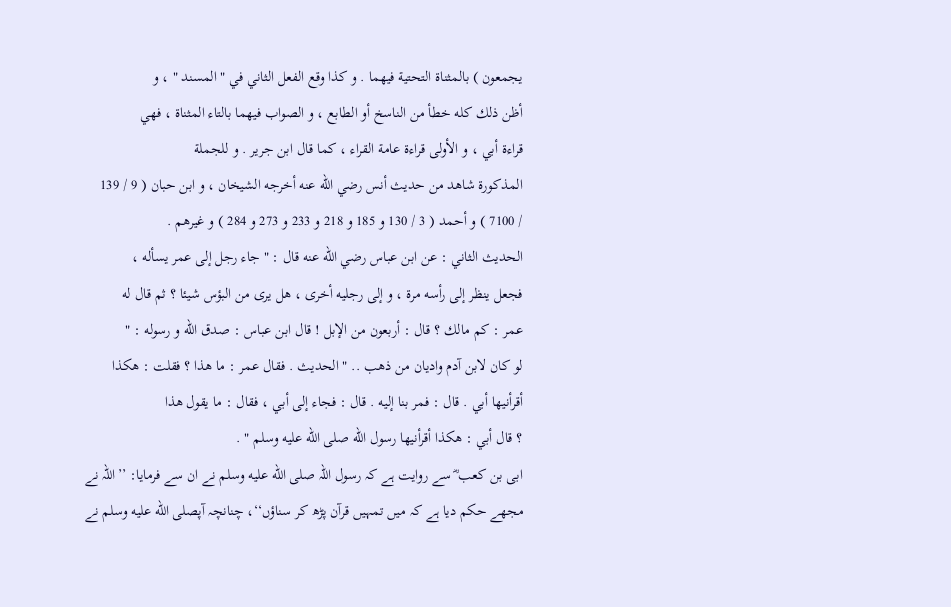يجمعون ) بالمثناة التحتية فيهما . و كذا وقع الفعل الثاني في " المسند " ، و
أظن ذلك كله خطأ من الناسخ أو الطابع ، و الصواب فيهما بالتاء المثناة ، فهي
قراءة أبي ، و الأولى قراءة عامة القراء ، كما قال ابن جرير . و للجملة
المذكورة شاهد من حديث أنس رضي الله عنه أخرجه الشيخان ، و ابن حبان ( 9 / 139
/ 7100 ) و أحمد ( 3 / 130 و 185 و 218 و 233 و 273 و 284 ) و غيرهم .
الحديث الثاني : عن ابن عباس رضي الله عنه قال : " جاء رجل إلى عمر يسأله ،
فجعل ينظر إلى رأسه مرة ، و إلى رجليه أخرى ، هل يرى من البؤس شيئا ؟ ثم قال له
عمر : كم مالك ؟ قال : أربعون من الإبل ! قال ابن عباس : صدق الله و رسوله : "
لو كان لابن آدم واديان من ذهب .. " الحديث . فقال عمر : ما هذا ؟ فقلت : هكذا
أقرأنيها أبي . قال : فمر بنا إليه . قال : فجاء إلى أبي ، فقال : ما يقول هذا
؟ قال أبي : هكذا أقرأنيها رسول الله صلى الله عليه وسلم " .
ابی بن کعب ؓ سے روایت ہے کہ رسول اللہ صلى الله عليه وسلم نے ان سے فرمایا: ’’اللہ نے مجھے حکم دیا ہے کہ میں تمہیں قرآن پڑھ کر سناؤں‘‘، چنانچہ آپصلى الله عليه وسلم نے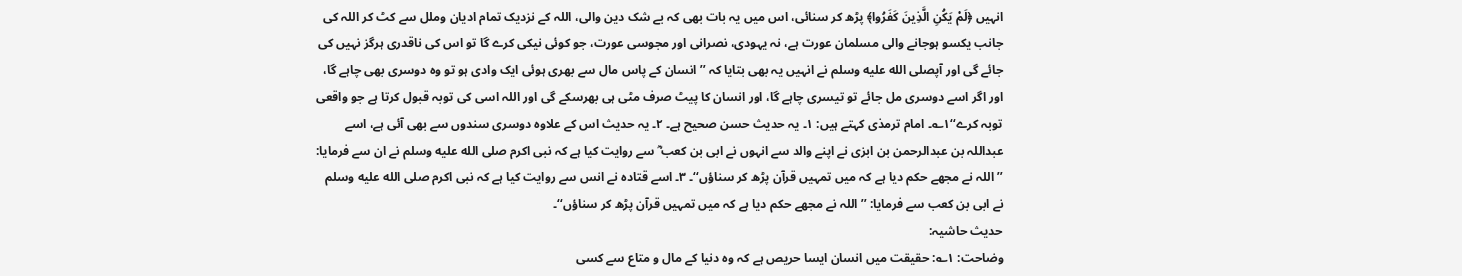انہیں ﴿لَمْ يَكُنِ الَّذِينَ كَفَرُوا﴾ پڑھ کر سنائی، اس میں یہ بات بھی کہ بے شک دین والی، اللہ کے نزدیک تمام ادیان وملل سے کٹ کر اللہ کی جانب یکسو ہوجانے والی مسلمان عورت ہے، نہ یہودی، نصرانی اور مجوسی عورت، جو کوئی نیکی کرے گا تو اس کی ناقدری ہرگز نہیں کی جائے گی اور آپصلى الله عليه وسلم نے انہیں یہ بھی بتایا کہ ’’انسان کے پاس مال سے بھری ہوئی ایک وادی ہو تو وہ دوسری بھی چاہے گا، اور اگر اسے دوسری مل جائے تو تیسری چاہے گا، اور انسان کا پیٹ صرف مٹی ہی بھرسکے گی اور اللہ اسی کی توبہ قبول کرتا ہے جو واقعی توبہ کرے‘‘۱؎۔ امام ترمذی کہتے ہیں: ۱۔ یہ حدیث حسن صحیح ہے۔ ۲۔ یہ حدیث اس کے علاوہ دوسری سندوں سے بھی آئی ہے، اسے عبداللہ بن عبدالرحمن بن ابزی نے اپنے والد سے انہوں نے ابی بن کعب ؓ سے روایت کیا ہے کہ نبی اکرم صلى الله عليه وسلم نے ان سے فرمایا: ’’اللہ نے مجھے حکم دیا ہے کہ میں تمہیں قرآن پڑھ کر سناؤں‘‘۔ ۳۔ اسے قتادہ نے انس سے روایت کیا ہے کہ نبی اکرم صلى الله عليه وسلم نے ابی بن کعب سے فرمایا: ’’اللہ نے مجھے حکم دیا ہے کہ میں تمہیں قرآن پڑھ کر سناؤں‘‘۔
حدیث حاشیہ:
وضاحت: ۱؎: حقیقت میں انسان ایسا حریص ہے کہ وہ دنیا کے مال و متاع سے کسی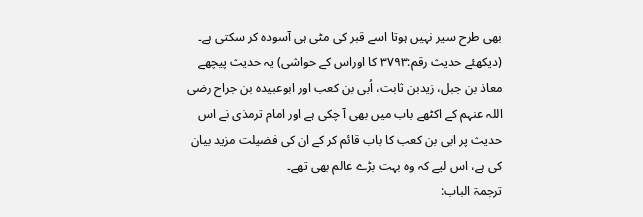بھی طرح سیر نہیں ہوتا اسے قبر کی مٹی ہی آسودہ کر سکتی ہے۔ (دیکھئے حدیث رقم:۳۷۹۳ کا اوراس کے حواشی) یہ حدیث پیچھے معاذ بن جبل، زیدبن ثابت، اُبی بن کعب اور ابوعبیدہ بن جراح رضی اللہ عنہم کے اکٹھے باب میں بھی آ چکی ہے اور امام ترمذی نے اس حدیث پر ابی بن کعب کا باب قائم کر کے ان کی فضیلت مزید بیان کی ہے، اس لیے کہ وہ بہت بڑے عالم بھی تھے۔
ترجمۃ الباب: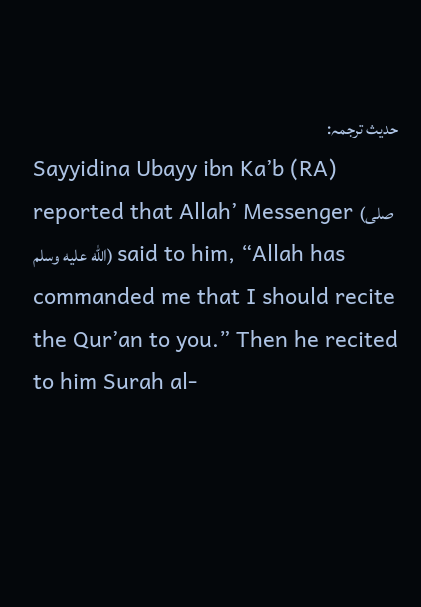حدیث ترجمہ:
Sayyidina Ubayy ibn Ka’b (RA) reported that Allah’ Messenger (صلى الله عليه وسلم) said to him, “Allah has commanded me that I should recite the Qur’an to you.” Then he recited to him Surah al-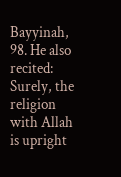Bayyinah, 98. He also recited: Surely, the religion with Allah is upright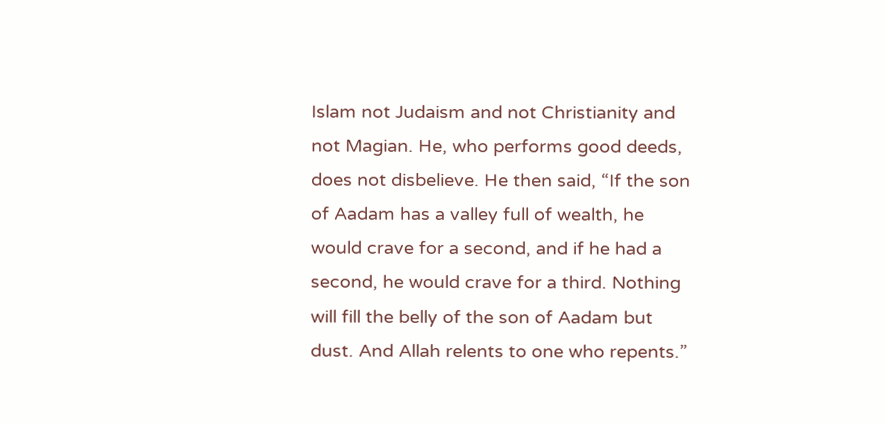Islam not Judaism and not Christianity and not Magian. He, who performs good deeds, does not disbelieve. He then said, “If the son of Aadam has a valley full of wealth, he would crave for a second, and if he had a second, he would crave for a third. Nothing will fill the belly of the son of Aadam but dust. And Allah relents to one who repents.”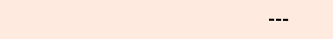---